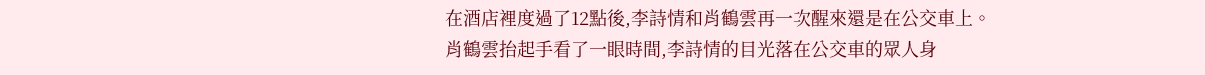在酒店裡度過了12點後,李詩情和肖鶴雲再一次醒來還是在公交車上。
肖鶴雲抬起手看了一眼時間,李詩情的目光落在公交車的眾人身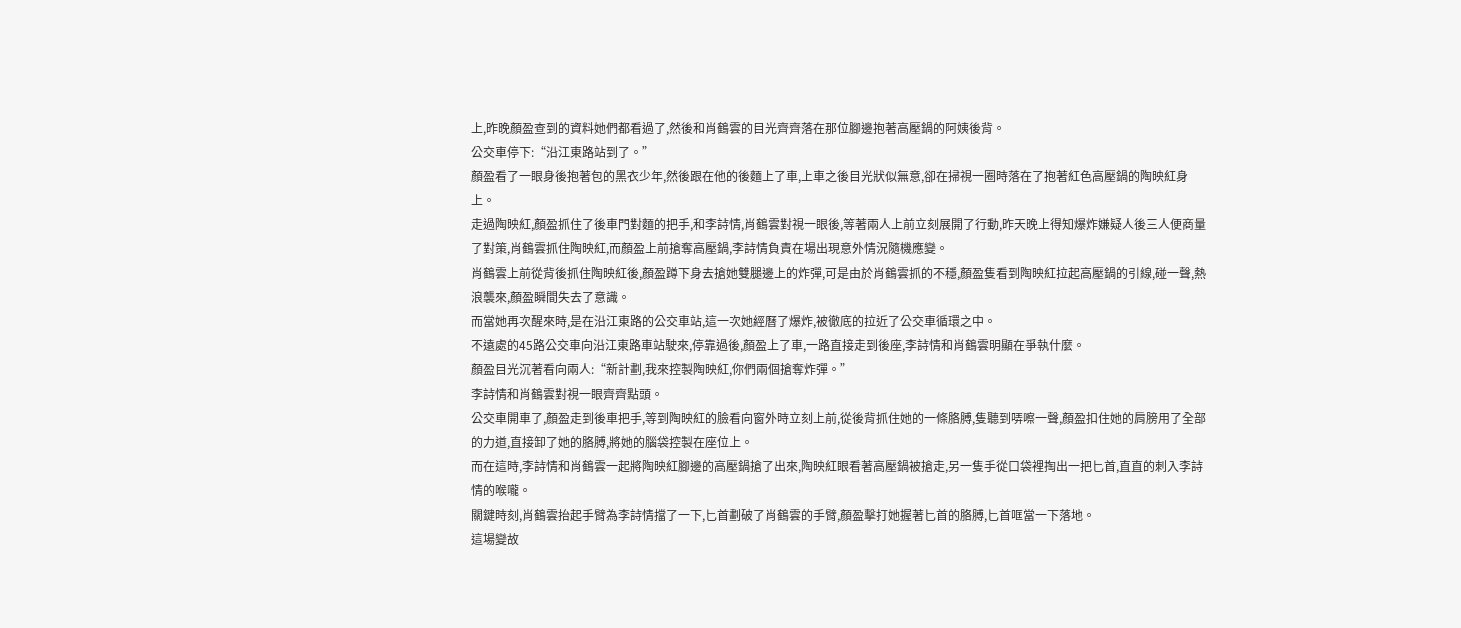上,昨晚顏盈查到的資料她們都看過了,然後和肖鶴雲的目光齊齊落在那位腳邊抱著高壓鍋的阿姨後背。
公交車停下:“沿江東路站到了。”
顏盈看了一眼身後抱著包的黑衣少年,然後跟在他的後麵上了車,上車之後目光狀似無意,卻在掃視一圈時落在了抱著紅色高壓鍋的陶映紅身上。
走過陶映紅,顏盈抓住了後車門對麵的把手,和李詩情,肖鶴雲對視一眼後,等著兩人上前立刻展開了行動,昨天晚上得知爆炸嫌疑人後三人便商量了對策,肖鶴雲抓住陶映紅,而顏盈上前搶奪高壓鍋,李詩情負責在場出現意外情況隨機應變。
肖鶴雲上前從背後抓住陶映紅後,顏盈蹲下身去搶她雙腿邊上的炸彈,可是由於肖鶴雲抓的不穩,顏盈隻看到陶映紅拉起高壓鍋的引線,碰一聲,熱浪襲來,顏盈瞬間失去了意識。
而當她再次醒來時,是在沿江東路的公交車站,這一次她經曆了爆炸,被徹底的拉近了公交車循環之中。
不遠處的45路公交車向沿江東路車站駛來,停靠過後,顏盈上了車,一路直接走到後座,李詩情和肖鶴雲明顯在爭執什麼。
顏盈目光沉著看向兩人:“新計劃,我來控製陶映紅,你們兩個搶奪炸彈。”
李詩情和肖鶴雲對視一眼齊齊點頭。
公交車開車了,顏盈走到後車把手,等到陶映紅的臉看向窗外時立刻上前,從後背抓住她的一條胳膊,隻聽到哢嚓一聲,顏盈扣住她的肩膀用了全部的力道,直接卸了她的胳膊,將她的腦袋控製在座位上。
而在這時,李詩情和肖鶴雲一起將陶映紅腳邊的高壓鍋搶了出來,陶映紅眼看著高壓鍋被搶走,另一隻手從口袋裡掏出一把匕首,直直的刺入李詩情的喉嚨。
關鍵時刻,肖鶴雲抬起手臂為李詩情擋了一下,匕首劃破了肖鶴雲的手臂,顏盈擊打她握著匕首的胳膊,匕首哐當一下落地。
這場變故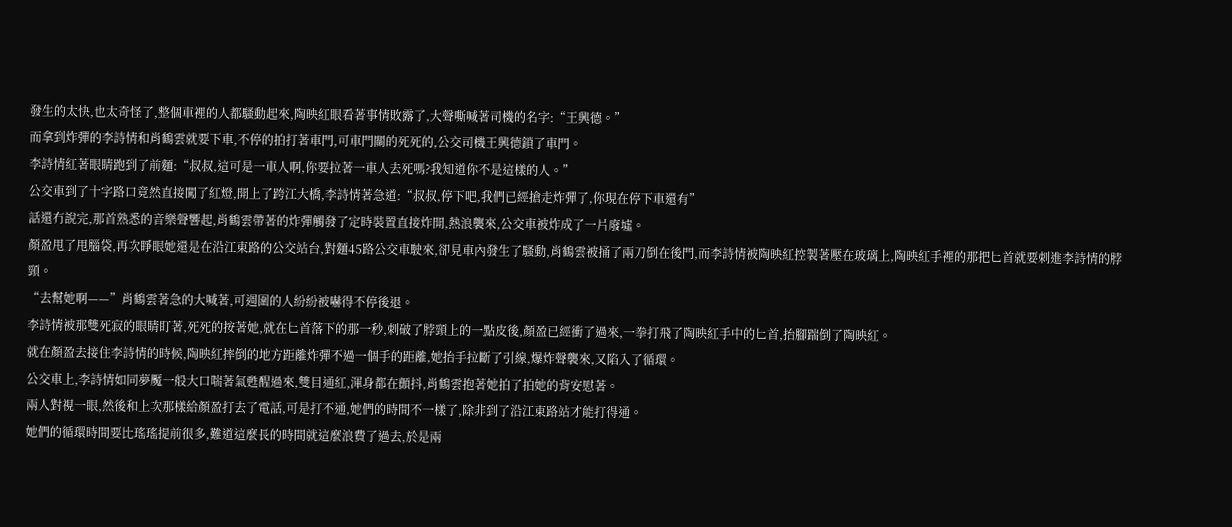發生的太快,也太奇怪了,整個車裡的人都騷動起來,陶映紅眼看著事情敗露了,大聲嘶喊著司機的名字:“王興德。”
而拿到炸彈的李詩情和肖鶴雲就要下車,不停的拍打著車門,可車門關的死死的,公交司機王興德鎖了車門。
李詩情紅著眼睛跑到了前麵:“叔叔,這可是一車人啊,你要拉著一車人去死嗎?我知道你不是這樣的人。”
公交車到了十字路口竟然直接闖了紅燈,開上了跨江大橋,李詩情著急道:“叔叔,停下吧,我們已經搶走炸彈了,你現在停下車還有”
話還冇說完,那首熟悉的音樂聲響起,肖鶴雲帶著的炸彈觸發了定時裝置直接炸開,熱浪襲來,公交車被炸成了一片廢墟。
顏盈甩了甩腦袋,再次睜眼她還是在沿江東路的公交站台,對麵45路公交車駛來,卻見車內發生了騷動,肖鶴雲被捅了兩刀倒在後門,而李詩情被陶映紅控製著壓在玻璃上,陶映紅手裡的那把匕首就要刺進李詩情的脖頸。
“去幫她啊——”肖鶴雲著急的大喊著,可週圍的人紛紛被嚇得不停後退。
李詩情被那雙死寂的眼睛盯著,死死的按著她,就在匕首落下的那一秒,刺破了脖頸上的一點皮後,顏盈已經衝了過來,一拳打飛了陶映紅手中的匕首,抬腳踹倒了陶映紅。
就在顏盈去接住李詩情的時候,陶映紅摔倒的地方距離炸彈不過一個手的距離,她抬手拉斷了引線,爆炸聲襲來,又陷入了循環。
公交車上,李詩情如同夢魘一般大口喘著氣甦醒過來,雙目通紅,渾身都在顫抖,肖鶴雲抱著她拍了拍她的背安慰著。
兩人對視一眼,然後和上次那樣給顏盈打去了電話,可是打不通,她們的時間不一樣了,除非到了沿江東路站才能打得通。
她們的循環時間要比瑤瑤提前很多,難道這麼長的時間就這麼浪費了過去,於是兩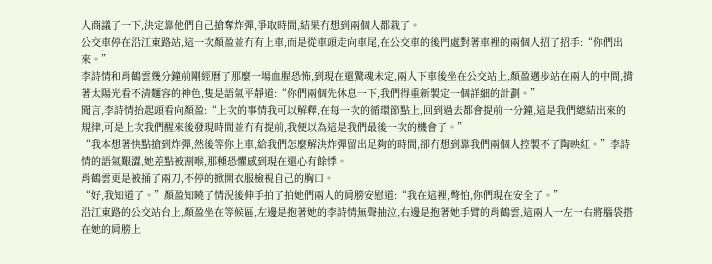人商議了一下,決定靠他們自己搶奪炸彈,爭取時間,結果冇想到兩個人都栽了。
公交車停在沿江東路站,這一次顏盈並冇有上車,而是從車頭走向車尾,在公交車的後門處對著車裡的兩個人招了招手:“你們出來。”
李詩情和肖鶴雲幾分鐘前剛經曆了那麼一場血腥恐怖,到現在還驚魂未定,兩人下車後坐在公交站上,顏盈邁步站在兩人的中間,揹著太陽光看不清麵容的神色,隻是語氣平靜道:“你們兩個先休息一下,我們得重新製定一個詳細的計劃。”
聞言,李詩情抬起頭看向顏盈:“上次的事情我可以解釋,在每一次的循環節點上,回到過去都會提前一分鐘,這是我們總結出來的規律,可是上次我們醒來後發現時間並冇有提前,我便以為這是我們最後一次的機會了。”
“我本想著快點搶到炸彈,然後等你上車,給我們怎麼解決炸彈留出足夠的時間,卻冇想到靠我們兩個人控製不了陶映紅。”李詩情的語氣艱澀,她差點被割喉,那種恐懼感到現在還心有餘悸。
肖鶴雲更是被捅了兩刀,不停的掀開衣服檢視自己的胸口。
“好,我知道了。”顏盈知曉了情況後伸手拍了拍她們兩人的肩膀安慰道:“我在這裡,彆怕,你們現在安全了。”
沿江東路的公交站台上,顏盈坐在等候區,左邊是抱著她的李詩情無聲抽泣,右邊是抱著她手臂的肖鶴雲,這兩人一左一右將腦袋搭在她的肩膀上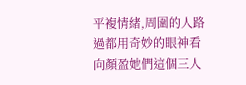平複情緒,周圍的人路過都用奇妙的眼神看向顏盈她們這個三人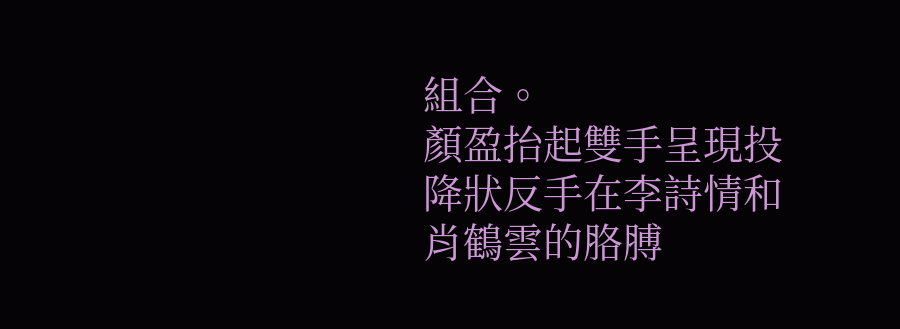組合。
顏盈抬起雙手呈現投降狀反手在李詩情和肖鶴雲的胳膊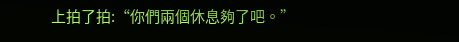上拍了拍:“你們兩個休息夠了吧。”